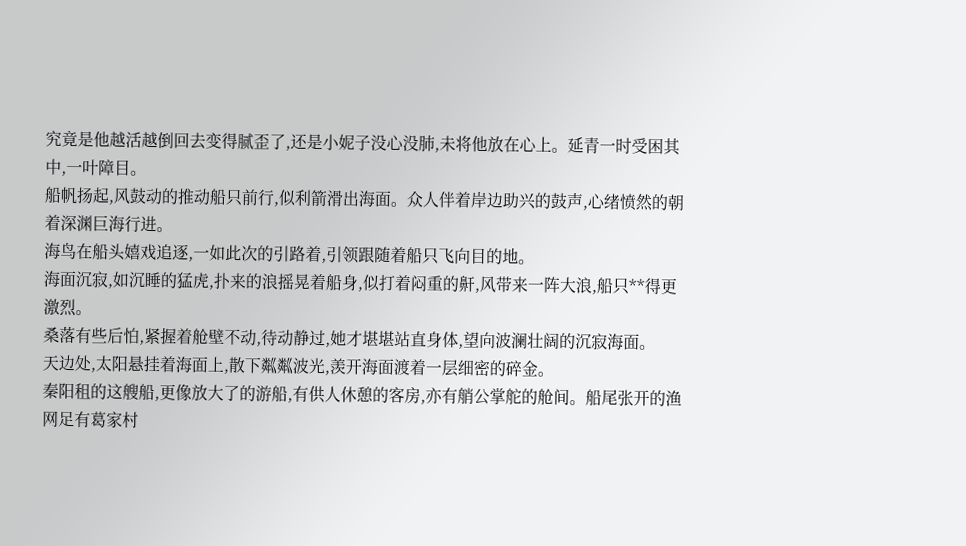究竟是他越活越倒回去变得腻歪了,还是小妮子没心没肺,未将他放在心上。延青一时受困其中,一叶障目。
船帆扬起,风鼓动的推动船只前行,似利箭滑出海面。众人伴着岸边助兴的鼓声,心绪愤然的朝着深渊巨海行进。
海鸟在船头嬉戏追逐,一如此次的引路着,引领跟随着船只飞向目的地。
海面沉寂,如沉睡的猛虎,扑来的浪摇晃着船身,似打着闷重的鼾,风带来一阵大浪,船只**得更激烈。
桑落有些后怕,紧握着舱壁不动,待动静过,她才堪堪站直身体,望向波澜壮阔的沉寂海面。
天边处,太阳悬挂着海面上,散下粼粼波光,羡开海面渡着一层细密的碎金。
秦阳租的这艘船,更像放大了的游船,有供人休憩的客房,亦有艄公掌舵的舱间。船尾张开的渔网足有葛家村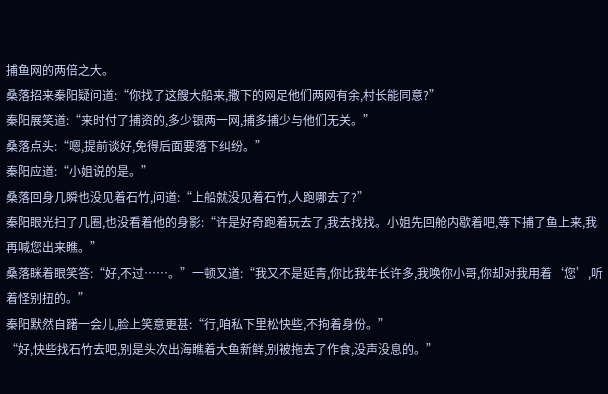捕鱼网的两倍之大。
桑落招来秦阳疑问道:“你找了这艘大船来,撒下的网足他们两网有余,村长能同意?”
秦阳展笑道:“来时付了捕资的,多少银两一网,捕多捕少与他们无关。”
桑落点头:“嗯,提前谈好,免得后面要落下纠纷。”
秦阳应道:“小姐说的是。”
桑落回身几瞬也没见着石竹,问道:“上船就没见着石竹,人跑哪去了?”
秦阳眼光扫了几圈,也没看着他的身影:“许是好奇跑着玩去了,我去找找。小姐先回舱内歇着吧,等下捕了鱼上来,我再喊您出来瞧。”
桑落眯着眼笑答:“好,不过……。”一顿又道:“我又不是延青,你比我年长许多,我唤你小哥,你却对我用着‘您’,听着怪别扭的。”
秦阳默然自躇一会儿,脸上笑意更甚:“行,咱私下里松快些,不拘着身份。”
“好,快些找石竹去吧,别是头次出海瞧着大鱼新鲜,别被拖去了作食,没声没息的。”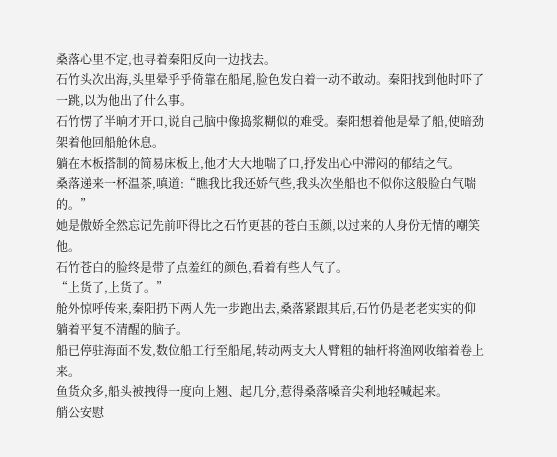桑落心里不定,也寻着秦阳反向一边找去。
石竹头次出海,头里晕乎乎倚靠在船尾,脸色发白着一动不敢动。秦阳找到他时吓了一跳,以为他出了什么事。
石竹愣了半晌才开口,说自己脑中像捣浆糊似的难受。秦阳想着他是晕了船,使暗劲架着他回船舱休息。
躺在木板搭制的简易床板上,他才大大地喘了口,抒发出心中滞闷的郁结之气。
桑落递来一杯温茶,嗔道:“瞧我比我还娇气些,我头次坐船也不似你这般脸白气喘的。”
她是傲娇全然忘记先前吓得比之石竹更甚的苍白玉颜,以过来的人身份无情的嘲笑他。
石竹苍白的脸终是带了点羞红的颜色,看着有些人气了。
“上货了,上货了。”
舱外惊呼传来,秦阳扔下两人先一步跑出去,桑落紧跟其后,石竹仍是老老实实的仰躺着平复不清醒的脑子。
船已停驻海面不发,数位船工行至船尾,转动两支大人臂粗的轴杆将渔网收缩着卷上来。
鱼货众多,船头被拽得一度向上翘、起几分,惹得桑落嗓音尖利地轻喊起来。
艄公安慰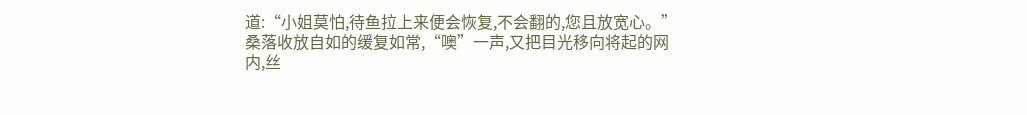道:“小姐莫怕,待鱼拉上来便会恢复,不会翻的,您且放宽心。”
桑落收放自如的缓复如常,“噢”一声,又把目光移向将起的网内,丝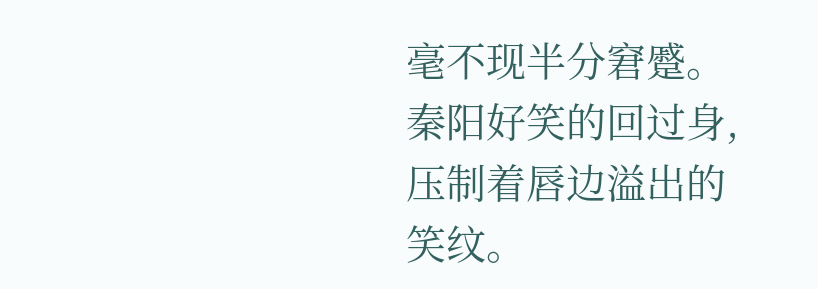毫不现半分窘蹙。
秦阳好笑的回过身,压制着唇边溢出的笑纹。